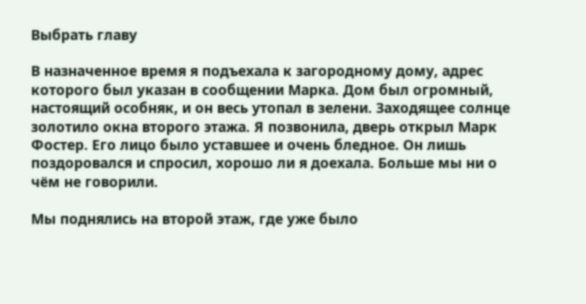Выбрать главу

В назначенное время я подъехала к загородному дому, адрес которого был указан в сообщении Марка. Дом был огромный, настоящий особняк, и он весь утопал в зелени. Заходящее солнце золотило окна второго этажа. Я позвонила, дверь открыл Марк Фостер. Его лицо было уставшее и очень бледное. Он лишь поздоровался и спросил, хорошо ли я доехала. Больше мы ни о чём не говорили.

Мы поднялись на второй этаж, где уже было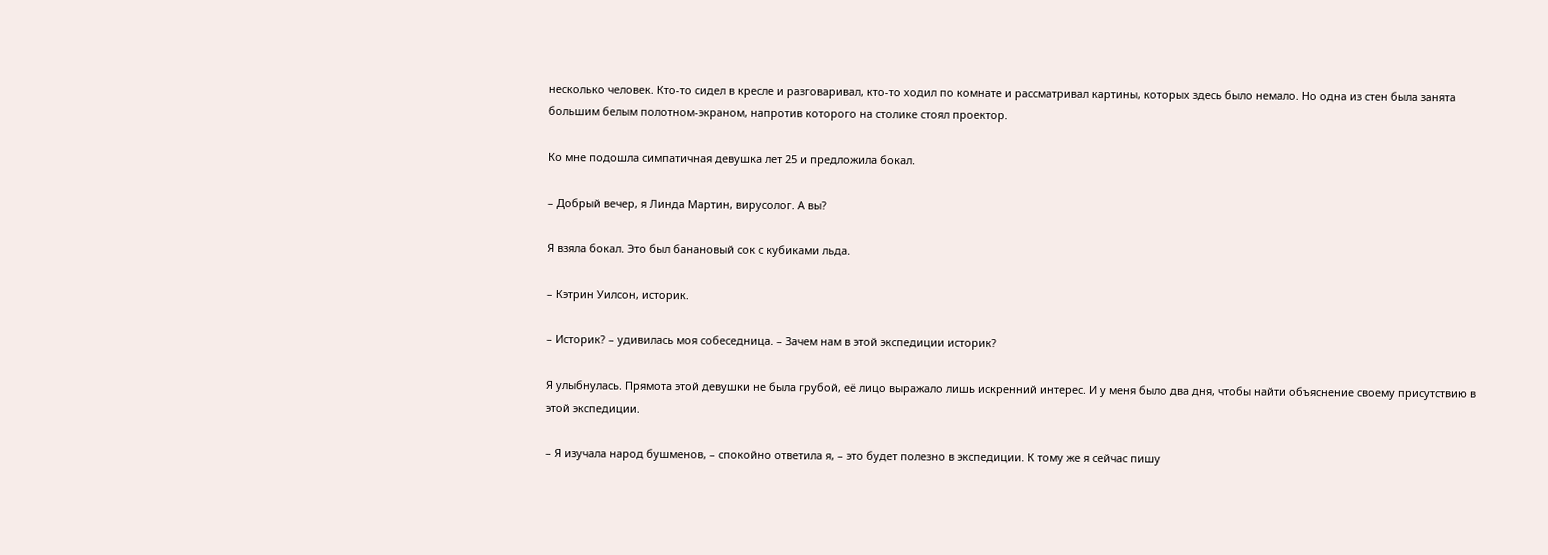несколько человек. Кто-то сидел в кресле и разговаривал, кто-то ходил по комнате и рассматривал картины, которых здесь было немало. Но одна из стен была занята большим белым полотном-экраном, напротив которого на столике стоял проектор.

Ко мне подошла симпатичная девушка лет 25 и предложила бокал.

– Добрый вечер, я Линда Мартин, вирусолог. А вы?

Я взяла бокал. Это был банановый сок с кубиками льда.

– Кэтрин Уилсон, историк.

– Историк? – удивилась моя собеседница. – Зачем нам в этой экспедиции историк?

Я улыбнулась. Прямота этой девушки не была грубой, её лицо выражало лишь искренний интерес. И у меня было два дня, чтобы найти объяснение своему присутствию в этой экспедиции.

– Я изучала народ бушменов, – спокойно ответила я, – это будет полезно в экспедиции. К тому же я сейчас пишу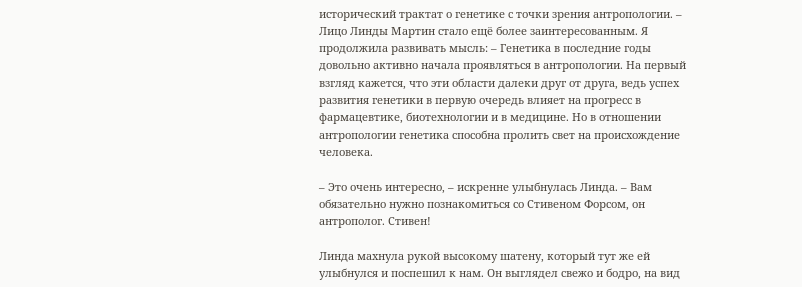исторический трактат о генетике с точки зрения антропологии. – Лицо Линды Мартин стало ещё более заинтересованным. Я продолжила развивать мысль: – Генетика в последние годы довольно активно начала проявляться в антропологии. На первый взгляд кажется, что эти области далеки друг от друга, ведь успех развития генетики в первую очередь влияет на прогресс в фармацевтике, биотехнологии и в медицине. Но в отношении антропологии генетика способна пролить свет на происхождение человека.

– Это очень интересно, – искренне улыбнулась Линда. – Вам обязательно нужно познакомиться со Стивеном Форсом, он антрополог. Стивен!

Линда махнула рукой высокому шатену, который тут же ей улыбнулся и поспешил к нам. Он выглядел свежо и бодро, на вид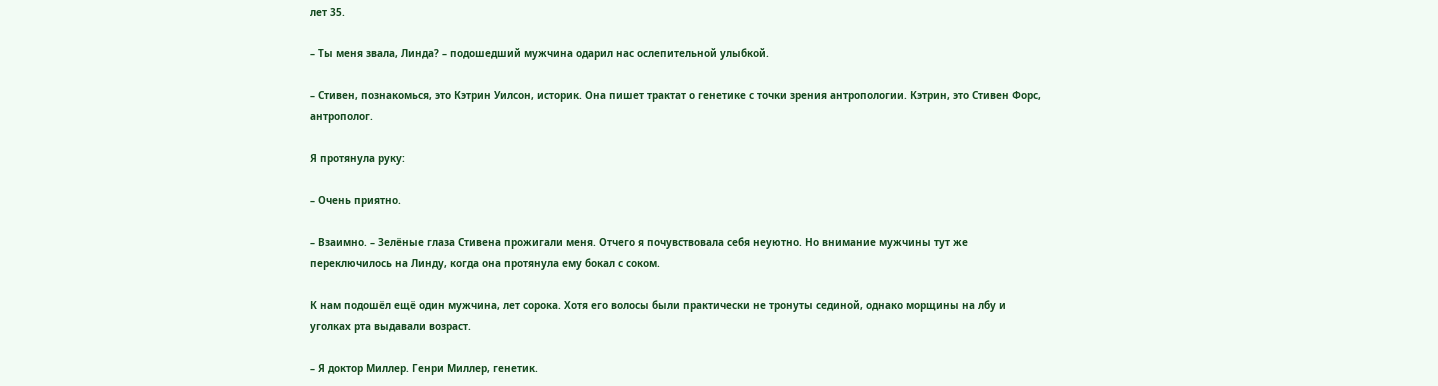лет 35.

– Ты меня звала, Линда? – подошедший мужчина одарил нас ослепительной улыбкой.

– Стивен, познакомься, это Кэтрин Уилсон, историк. Она пишет трактат о генетике с точки зрения антропологии. Кэтрин, это Стивен Форс, антрополог.

Я протянула руку:

– Очень приятно.

– Взаимно. – Зелёные глаза Стивена прожигали меня. Отчего я почувствовала себя неуютно. Но внимание мужчины тут же переключилось на Линду, когда она протянула ему бокал с соком.

К нам подошёл ещё один мужчина, лет сорока. Хотя его волосы были практически не тронуты сединой, однако морщины на лбу и уголках рта выдавали возраст.

– Я доктор Миллер. Генри Миллер, генетик.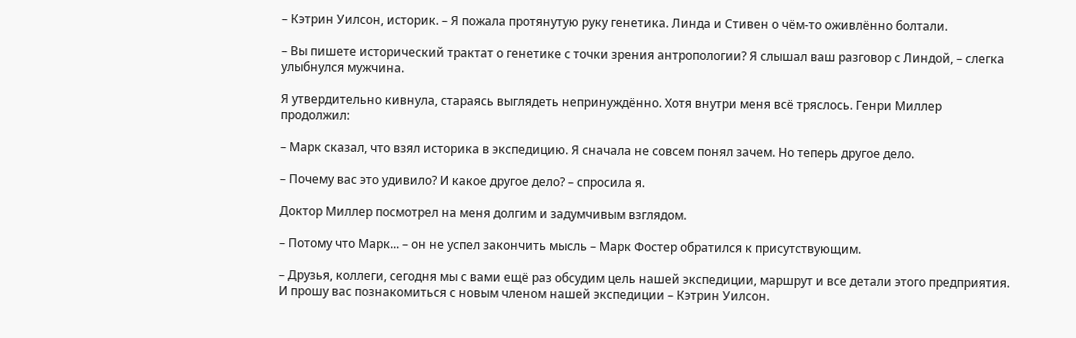– Кэтрин Уилсон, историк. – Я пожала протянутую руку генетика. Линда и Стивен о чём-то оживлённо болтали.

– Вы пишете исторический трактат о генетике с точки зрения антропологии? Я слышал ваш разговор с Линдой, – слегка улыбнулся мужчина.

Я утвердительно кивнула, стараясь выглядеть непринуждённо. Хотя внутри меня всё тряслось. Генри Миллер продолжил:

– Марк сказал, что взял историка в экспедицию. Я сначала не совсем понял зачем. Но теперь другое дело.

– Почему вас это удивило? И какое другое дело? – спросила я.

Доктор Миллер посмотрел на меня долгим и задумчивым взглядом.

– Потому что Марк... – он не успел закончить мысль – Марк Фостер обратился к присутствующим.

– Друзья, коллеги, сегодня мы с вами ещё раз обсудим цель нашей экспедиции, маршрут и все детали этого предприятия. И прошу вас познакомиться с новым членом нашей экспедиции – Кэтрин Уилсон.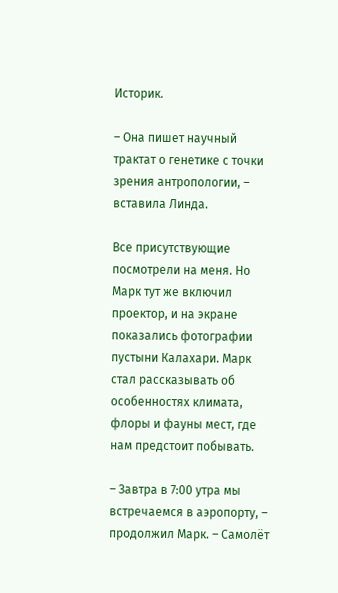Историк.

– Она пишет научный трактат о генетике с точки зрения антропологии, – вставила Линда.

Все присутствующие посмотрели на меня. Но Марк тут же включил проектор, и на экране показались фотографии пустыни Калахари. Марк стал рассказывать об особенностях климата, флоры и фауны мест, где нам предстоит побывать.

– Завтра в 7:00 утра мы встречаемся в аэропорту, – продолжил Марк. – Самолёт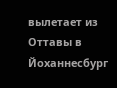вылетает из Оттавы в Йоханнесбург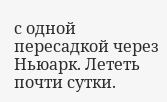с одной пересадкой через Ньюарк. Лететь почти сутки.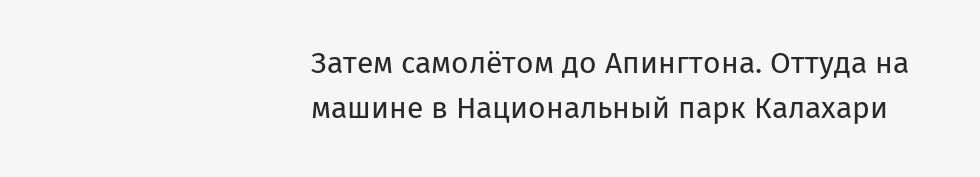Затем самолётом до Апингтона. Оттуда на машине в Национальный парк Калахари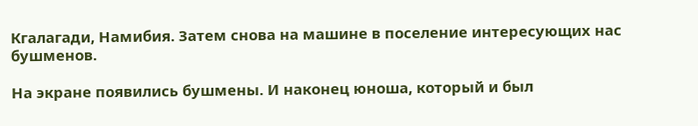Кгалагади, Намибия. Затем снова на машине в поселение интересующих нас бушменов.

На экране появились бушмены. И наконец юноша, который и был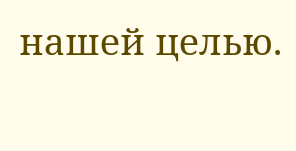нашей целью.